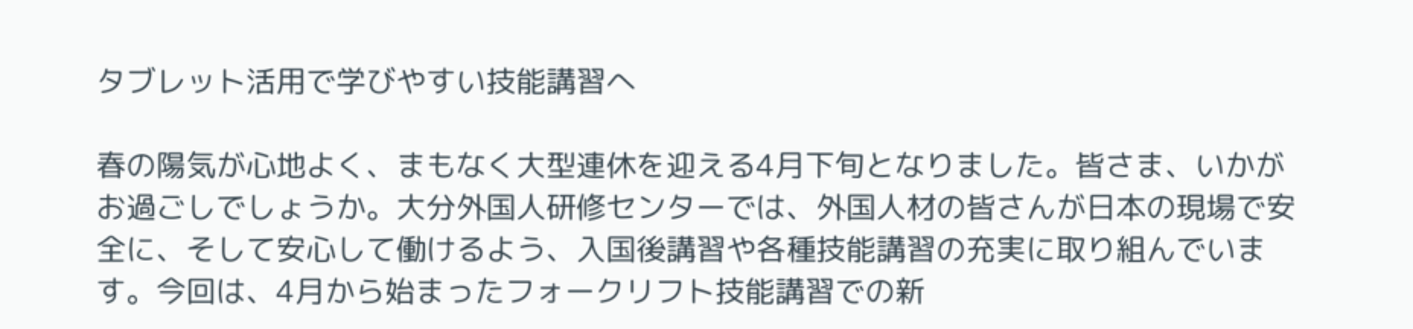タブレット活用で学びやすい技能講習へ

春の陽気が心地よく、まもなく大型連休を迎える4月下旬となりました。皆さま、いかがお過ごしでしょうか。大分外国人研修センターでは、外国人材の皆さんが日本の現場で安全に、そして安心して働けるよう、入国後講習や各種技能講習の充実に取り組んでいます。今回は、4月から始まったフォークリフト技能講習での新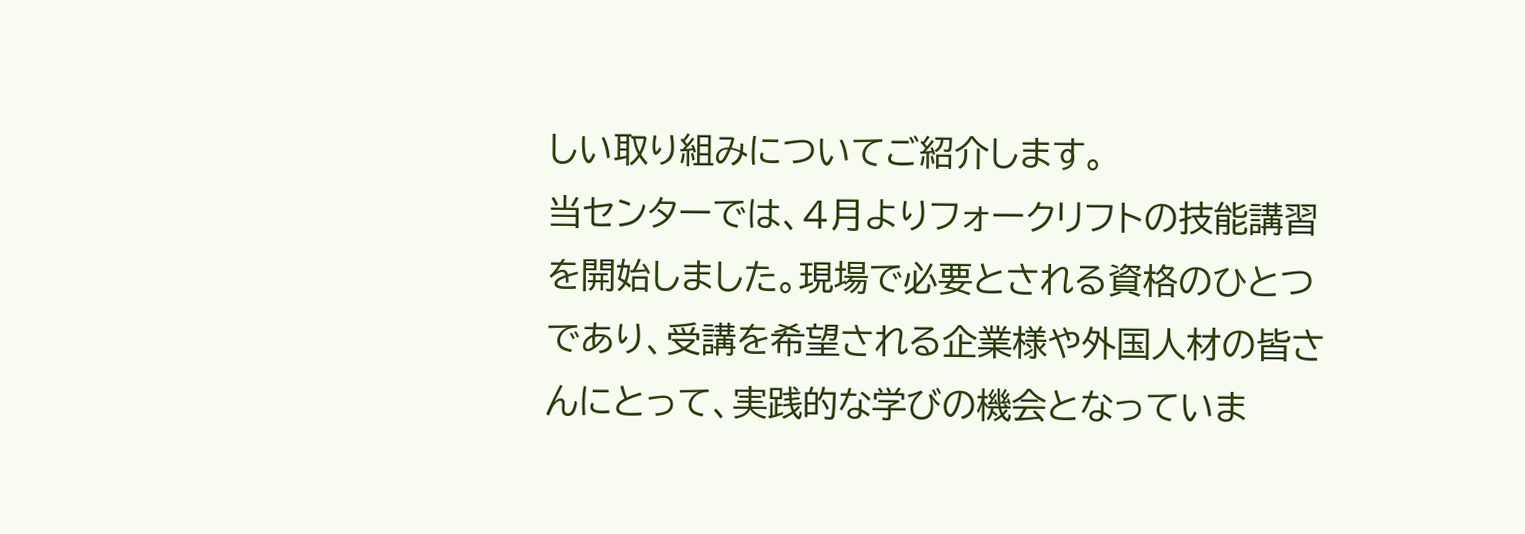しい取り組みについてご紹介します。
当センターでは、4月よりフォークリフトの技能講習を開始しました。現場で必要とされる資格のひとつであり、受講を希望される企業様や外国人材の皆さんにとって、実践的な学びの機会となっていま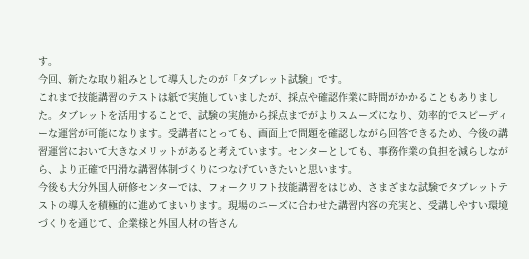す。
今回、新たな取り組みとして導入したのが「タブレット試験」です。
これまで技能講習のテストは紙で実施していましたが、採点や確認作業に時間がかかることもありました。タブレットを活用することで、試験の実施から採点までがよりスムーズになり、効率的でスピーディーな運営が可能になります。受講者にとっても、画面上で問題を確認しながら回答できるため、今後の講習運営において大きなメリットがあると考えています。センターとしても、事務作業の負担を減らしながら、より正確で円滑な講習体制づくりにつなげていきたいと思います。
今後も大分外国人研修センターでは、フォークリフト技能講習をはじめ、さまざまな試験でタブレットテストの導入を積極的に進めてまいります。現場のニーズに合わせた講習内容の充実と、受講しやすい環境づくりを通じて、企業様と外国人材の皆さん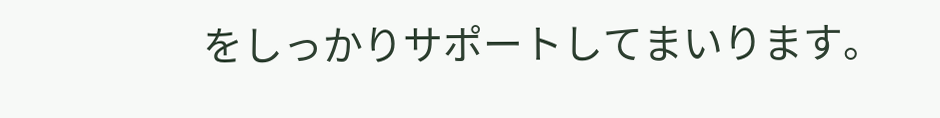をしっかりサポートしてまいります。